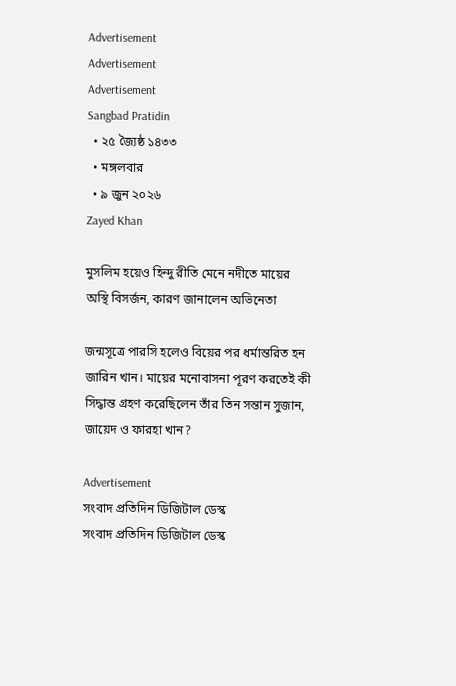Advertisement
Advertisement
Advertisement
Sangbad Pratidin
  • ২৫ জ্যৈষ্ঠ ১৪৩৩
  • মঙ্গলবার
  • ৯ জুন ২০২৬
Zayed Khan

মুসলিম হয়েও হিন্দু রীতি মেনে নদীতে মায়ের অস্থি বিসর্জন, কারণ জানালেন অভিনেতা

জন্মসূত্রে পারসি হলেও বিয়ের পর ধর্মান্তরিত হন জারিন খান। মায়ের মনোবাসনা পূরণ করতেই কী সিদ্ধান্ত গ্রহণ করেছিলেন তাঁর তিন সন্তান সুজান, জায়েদ ও ফারহা খান?

Advertisement
সংবাদ প্রতিদিন ডিজিটাল ডেস্ক
সংবাদ প্রতিদিন ডিজিটাল ডেস্ক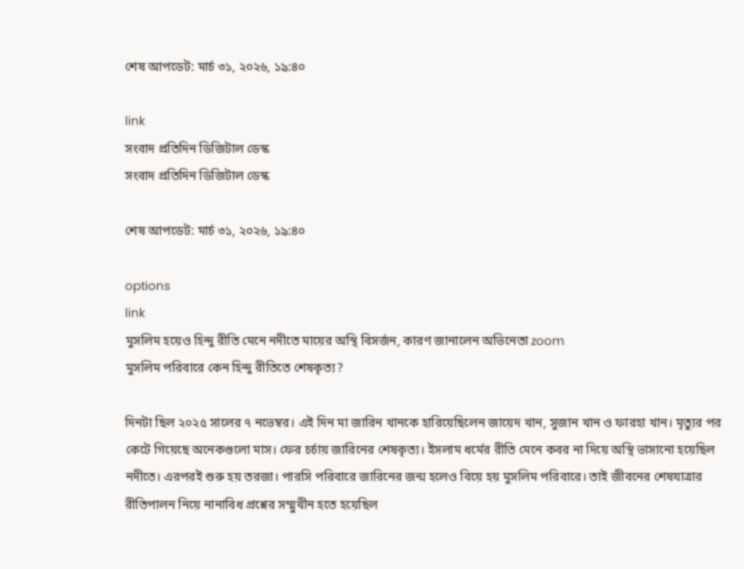শেষ আপডেট: মার্চ ৩১, ২০২৬, ১৯:৪০

link
সংবাদ প্রতিদিন ডিজিটাল ডেস্ক
সংবাদ প্রতিদিন ডিজিটাল ডেস্ক

শেষ আপডেট: মার্চ ৩১, ২০২৬, ১৯:৪০

options
link
মুসলিম হয়েও হিন্দু রীতি মেনে নদীতে মায়ের অস্থি বিসর্জন, কারণ জানালেন অভিনেতা zoom
মুসলিম পরিবারে কেন হিন্দু রীতিতে শেষকৃত্য?

দিনটা ছিল ২০২৫ সালের ৭ নভেম্বর। এই দিন মা জারিন খানকে হারিয়েছিলেন জায়েদ খান, সুজান খান ও ফারহা খান। মৃত্যুর পর কেটে গিয়েছে অনেকগুলো মাস। ফের চর্চায় জারিনের শেষকৃত্য। ইসলাম ধর্মের রীতি মেনে কবর না দিয়ে অস্থি ভাসানো হয়েছিল নদীতে। এরপরই শুরু হয় তরজা। পারসি পরিবারে জারিনের জন্ম হলেও বিয়ে হয় মুসলিম পরিবারে। তাই জীবনের শেষযাত্রার রীতিপালন নিয়ে নানাবিধ প্রশ্নের সম্মুখীন হতে হয়েছিল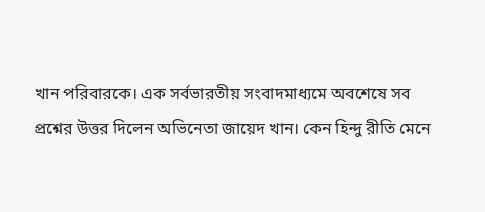খান পরিবারকে। এক সর্বভারতীয় সংবাদমাধ্যমে অবশেষে সব প্রশ্নের উত্তর দিলেন অভিনেতা জায়েদ খান। কেন হিন্দু রীতি মেনে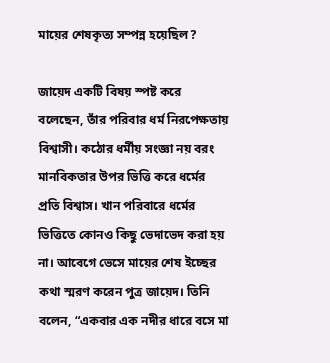মায়ের শেষকৃত্য সম্পন্ন হয়েছিল?

জায়েদ একটি বিষয় স্পষ্ট করে বলেছেন, তাঁর পরিবার ধর্ম নিরপেক্ষতায় বিশ্বাসী। কঠোর ধর্মীয় সংজ্ঞা নয় বরং মানবিকতার উপর ভিত্তি করে ধর্মের প্রতি বিশ্বাস। খান পরিবারে ধর্মের ভিত্তিতে কোনও কিছু ভেদাভেদ করা হয় না। আবেগে ভেসে মায়ের শেষ ইচ্ছের কথা স্মরণ করেন পুত্র জায়েদ। তিনি বলেন, “একবার এক নদীর ধারে বসে মা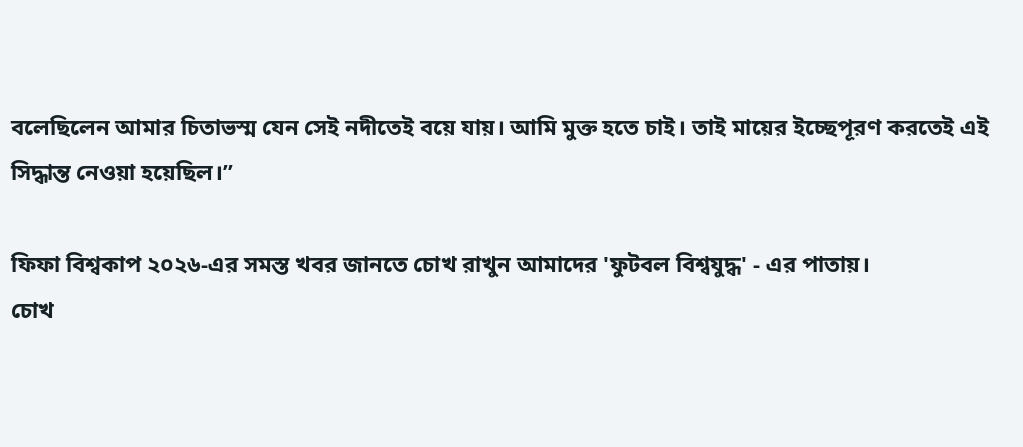বলেছিলেন আমার চিতাভস্ম যেন সেই নদীতেই বয়ে যায়। আমি মুক্ত হতে চাই। তাই মায়ের ইচ্ছেপূরণ করতেই এই সিদ্ধান্ত নেওয়া হয়েছিল।”

ফিফা বিশ্বকাপ ২০২৬-এর সমস্ত খবর জানতে চোখ রাখুন আমাদের 'ফুটবল বিশ্বযুদ্ধ' - এর পাতায়।
চোখ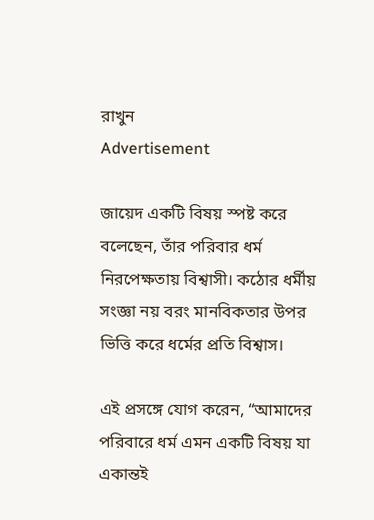রাখুন
Advertisement

জায়েদ একটি বিষয় স্পষ্ট করে বলেছেন, তাঁর পরিবার ধর্ম নিরপেক্ষতায় বিশ্বাসী। কঠোর ধর্মীয় সংজ্ঞা নয় বরং মানবিকতার উপর ভিত্তি করে ধর্মের প্রতি বিশ্বাস।

এই প্রসঙ্গে যোগ করেন, “আমাদের পরিবারে ধর্ম এমন একটি বিষয় যা একান্তই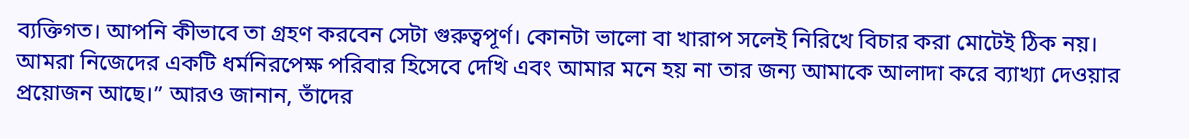ব্যক্তিগত। আপনি কীভাবে তা গ্রহণ করবেন সেটা গুরুত্বপূর্ণ। কোনটা ভালো বা খারাপ সলেই নিরিখে বিচার করা মোটেই ঠিক নয়। আমরা নিজেদের একটি ধর্মনিরপেক্ষ পরিবার হিসেবে দেখি এবং আমার মনে হয় না তার জন্য আমাকে আলাদা করে ব্যাখ্যা দেওয়ার প্রয়োজন আছে।” আরও জানান, তাঁদের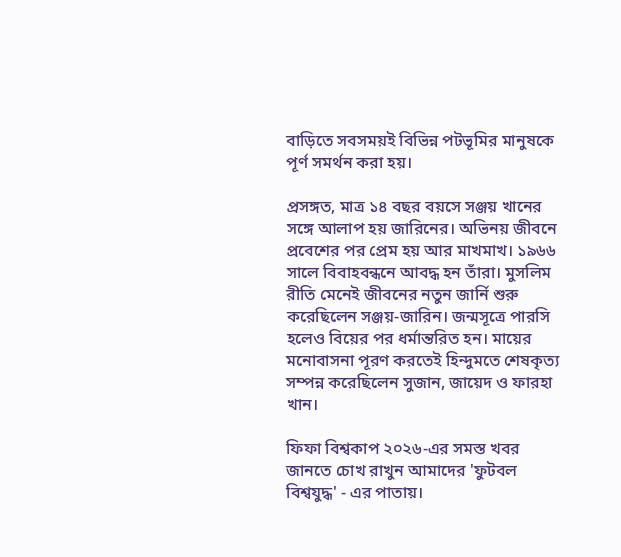বাড়িতে সবসময়ই বিভিন্ন পটভূমির মানুষকে পূর্ণ সমর্থন করা হয়।

প্রসঙ্গত, মাত্র ১৪ বছর বয়সে সঞ্জয় খানের সঙ্গে আলাপ হয় জারিনের। অভিনয় জীবনে প্রবেশের পর প্রেম হয় আর মাখমাখ। ১৯৬৬ সালে বিবাহবন্ধনে আবদ্ধ হন তাঁরা। মুসলিম রীতি মেনেই জীবনের নতুন জার্নি শুরু করেছিলেন সঞ্জয়-জারিন। জন্মসূত্রে পারসি হলেও বিয়ের পর ধর্মান্তরিত হন। মায়ের মনোবাসনা পূরণ করতেই হিন্দুমতে শেষকৃত্য সম্পন্ন করেছিলেন সুজান, জায়েদ ও ফারহা খান।

ফিফা বিশ্বকাপ ২০২৬-এর সমস্ত খবর জানতে চোখ রাখুন আমাদের 'ফুটবল বিশ্বযুদ্ধ' - এর পাতায়।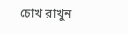চোখ রাখুন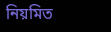নিয়মিত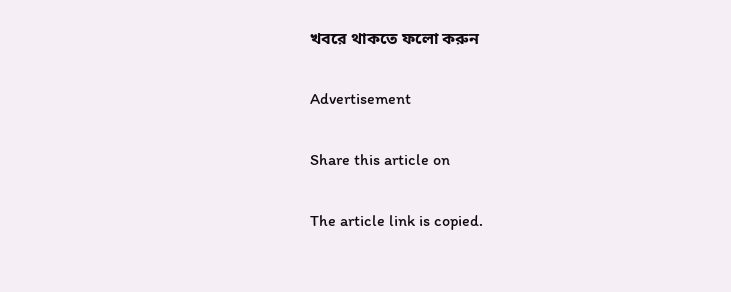খবরে থাকতে ফলো করুন

Advertisement

Share this article on

The article link is copied.